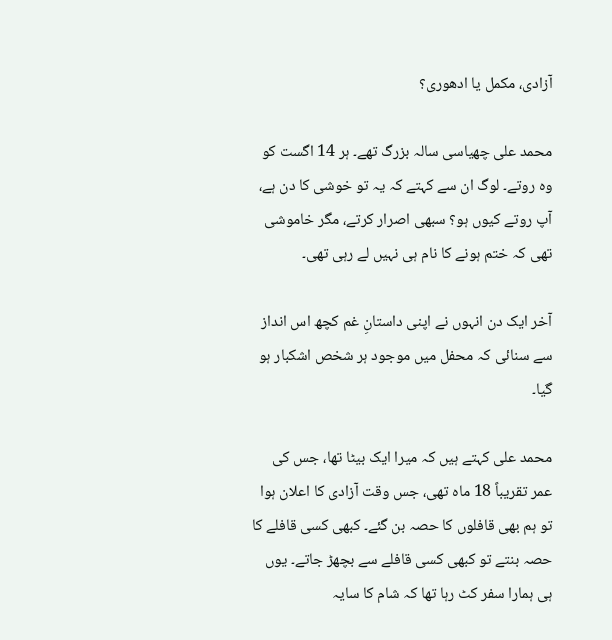آزادی، مکمل یا ادھوری؟

محمد علی چھیاسی سالہ بزرگ تھے۔ ہر 14 اگست کو وہ روتے۔ لوگ ان سے کہتے کہ یہ تو خوشی کا دن ہے، آپ روتے کیوں ہو؟ سبھی اصرار کرتے، مگر خاموشی تھی کہ ختم ہونے کا نام ہی نہیں لے رہی تھی۔

آخر ایک دن انہوں نے اپنی داستانِ غم کچھ اس انداز سے سنائی کہ محفل میں موجود ہر شخص اشکبار ہو گیا۔

محمد علی کہتے ہیں کہ میرا ایک بیٹا تھا، جس کی عمر تقریباً 18 ماہ تھی، جس وقت آزادی کا اعلان ہوا تو ہم بھی قافلوں کا حصہ بن گئے۔ کبھی کسی قافلے کا حصہ بنتے تو کبھی کسی قافلے سے بچھڑ جاتے۔ یوں ہی ہمارا سفر کٹ رہا تھا کہ شام کا سایہ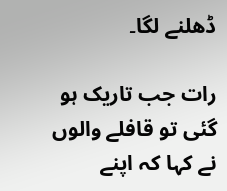ڈھلنے لگا۔

رات جب تاریک ہو گئی تو قافلے والوں نے کہا کہ اپنے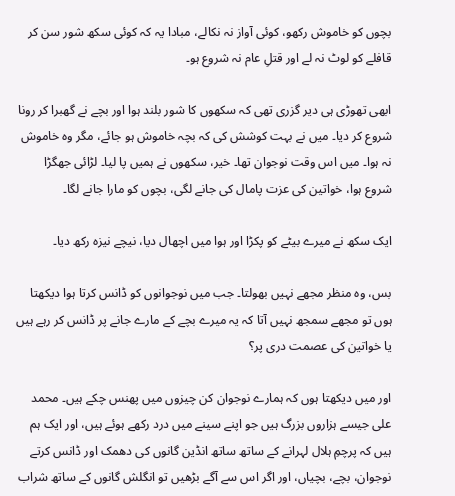بچوں کو خاموش رکھو، کوئی آواز نہ نکالے، مبادا یہ کہ کوئی سکھ شور سن کر قافلے کو لوٹ نہ لے اور قتلِ عام نہ شروع ہو۔

ابھی تھوڑی ہی دیر گزری تھی کہ سکھوں کا شور بلند ہوا اور بچے نے گھبرا کر رونا شروع کر دیا۔ میں نے بہت کوشش کی کہ بچہ خاموش ہو جائے، مگر وہ خاموش نہ ہوا۔ میں اس وقت نوجوان تھا۔ خیر، سکھوں نے ہمیں پا لیا۔ لڑائی جھگڑا شروع ہوا، خواتین کی عزت پامال کی جانے لگی، بچوں کو مارا جانے لگا۔

ایک سکھ نے میرے بیٹے کو پکڑا اور ہوا میں اچھال دیا، نیچے نیزہ رکھ دیا۔

بس، وہ منظر مجھے نہیں بھولتا۔ جب میں نوجوانوں کو ڈانس کرتا ہوا دیکھتا ہوں تو مجھے سمجھ نہیں آتا کہ یہ میرے بچے کے مارے جانے پر ڈانس کر رہے ہیں یا خواتین کی عصمت دری پر؟

اور میں دیکھتا ہوں کہ ہمارے نوجوان کن چیزوں میں پھنس چکے ہیں۔ محمد علی جیسے ہزاروں بزرگ ہیں جو اپنے سینے میں درد رکھے ہوئے ہیں، اور ایک ہم ہیں کہ پرچمِ ہلال لہرانے کے ساتھ ساتھ انڈین گانوں کی دھمک اور ڈانس کرتے نوجوان، بچے، بچیاں، اور اگر اس سے آگے بڑھیں تو انگلش گانوں کے ساتھ شراب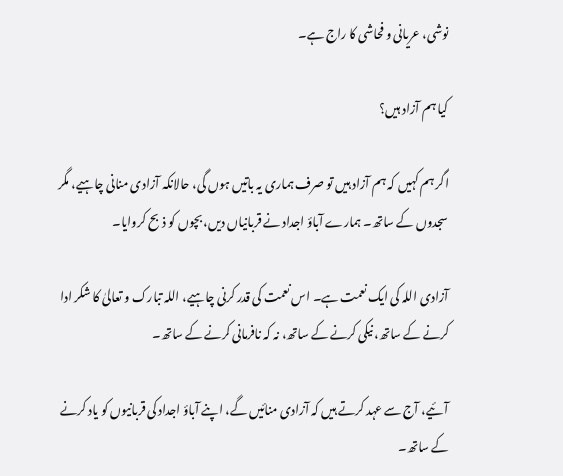نوشی، عریانی و فحاشی کا راج ہے۔

کیا ہم آزاد ہیں؟

اگر ہم کہیں کہ ہم آزاد ہیں تو صرف ہماری یہ باتیں ہوں گی، حالانکہ آزادی منانی چاہیے، مگر سجدوں کے ساتھ۔ ہمارے آباؤ اجداد نے قربانیاں دیں، بچوں کو ذبح کروایا۔

آزادی اللہ کی ایک نعمت ہے۔ اس نعمت کی قدر کرنی چاہیے، اللہ تبارک و تعالیٰ کا شکر ادا کرنے کے ساتھ، نیکی کرنے کے ساتھ، نہ کہ نافرمانی کرنے کے ساتھ۔

آئیے، آج سے عہد کرتے ہیں کہ آزادی منائیں گے، اپنے آباؤ اجداد کی قربانیوں کو یاد کرنے کے ساتھ۔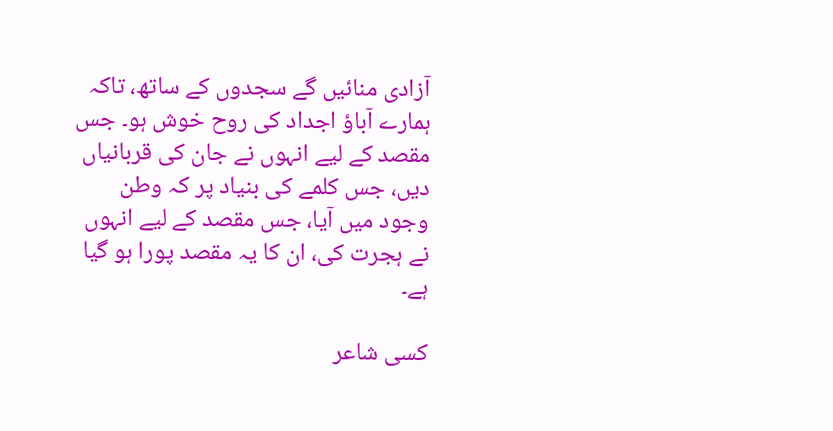آزادی منائیں گے سجدوں کے ساتھ، تاکہ ہمارے آباؤ اجداد کی روح خوش ہو۔ جس مقصد کے لیے انہوں نے جان کی قربانیاں دیں، جس کلمے کی بنیاد پر کہ وطن وجود میں آیا، جس مقصد کے لیے انہوں نے ہجرت کی، ان کا یہ مقصد پورا ہو گیا ہے۔

کسی شاعر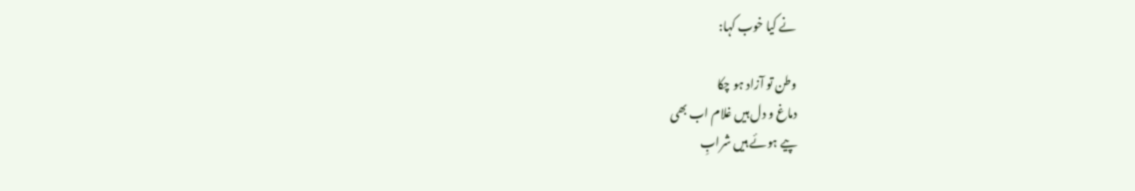نے کیا خوب کہا:

وطن تو آزاد ہو چکا
دماغ و دل ہیں غلام اب بھی
پیے ہوئے ہیں شرابِ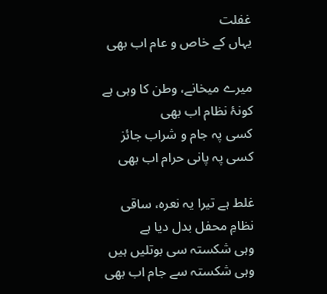غفلت
یہاں کے خاص و عام اب بھی

میرے میخانے، وطن کا وہی ہے
کونۂ نظام اب بھی
کسی پہ جام و شراب جائز
کسی پہ پانی حرام اب بھی

غلط ہے تیرا یہ نعرہ، ساقی
نظامِ محفل بدل دیا ہے
وہی شکستہ سی بوتلیں ہیں
وہی شکستہ سے جام اب بھی